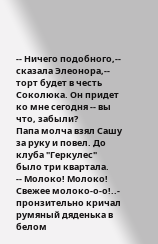-- Ничего подобного,-- сказала Элеонора,-- торт будет в честь Соколюка. Он придет ко мне сегодня -- вы что, забыли?
Папа молча взял Сашу за руку и повел. До клуба "Геркулес" было три квартала.
-- Молоко! Молоко! Свежее молоко-о-о!..- пронзительно кричал румяный дяденька в белом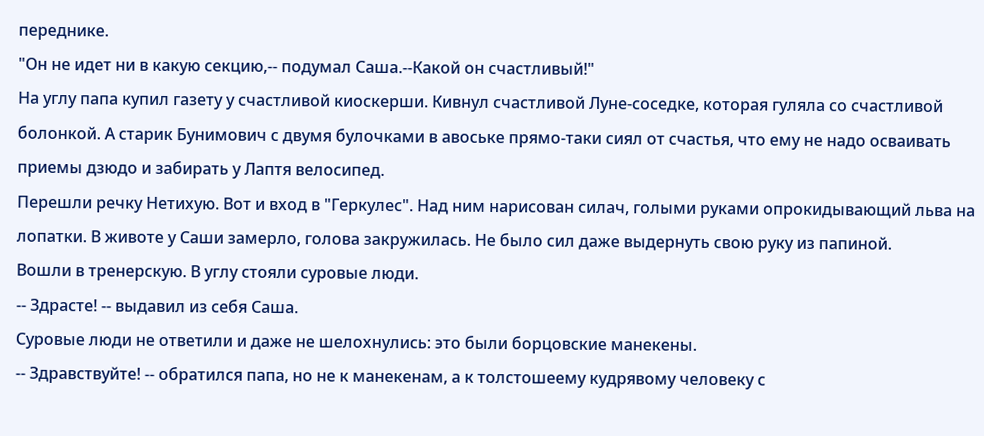переднике.
"Он не идет ни в какую секцию,-- подумал Саша.--Какой он счастливый!"
На углу папа купил газету у счастливой киоскерши. Кивнул счастливой Луне-соседке, которая гуляла со счастливой болонкой. А старик Бунимович с двумя булочками в авоське прямо-таки сиял от счастья, что ему не надо осваивать приемы дзюдо и забирать у Лаптя велосипед.
Перешли речку Нетихую. Вот и вход в "Геркулес". Над ним нарисован силач, голыми руками опрокидывающий льва на лопатки. В животе у Саши замерло, голова закружилась. Не было сил даже выдернуть свою руку из папиной.
Вошли в тренерскую. В углу стояли суровые люди.
-- Здрасте! -- выдавил из себя Саша.
Суровые люди не ответили и даже не шелохнулись: это были борцовские манекены.
-- Здравствуйте! -- обратился папа, но не к манекенам, а к толстошеему кудрявому человеку с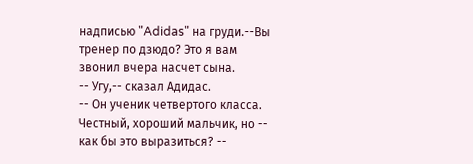надписью "Adidas" на груди.--Вы тренер по дзюдо? Это я вам звонил вчера насчет сына.
-- Угу,-- сказал Адидас.
-- Он ученик четвертого класса. Честный, хороший мальчик, но -- как бы это выразиться? --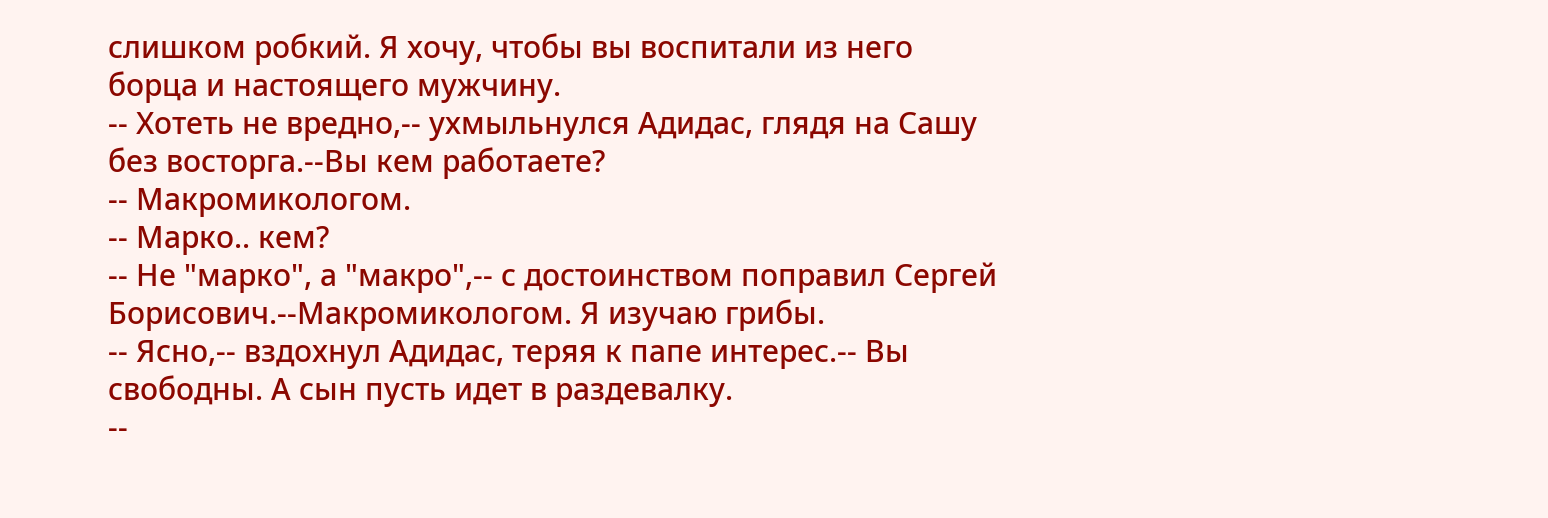слишком робкий. Я хочу, чтобы вы воспитали из него борца и настоящего мужчину.
-- Хотеть не вредно,-- ухмыльнулся Адидас, глядя на Сашу без восторга.--Вы кем работаете?
-- Макромикологом.
-- Марко.. кем?
-- Не "марко", а "макро",-- с достоинством поправил Сергей Борисович.--Макромикологом. Я изучаю грибы.
-- Ясно,-- вздохнул Адидас, теряя к папе интерес.-- Вы свободны. А сын пусть идет в раздевалку.
--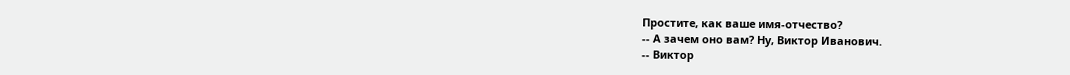Простите, как ваше имя-отчество?
-- А зачем оно вам? Ну, Виктор Иванович.
-- Виктор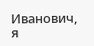Иванович, я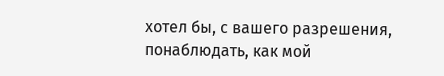хотел бы, с вашего разрешения, понаблюдать, как мой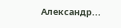Александр...